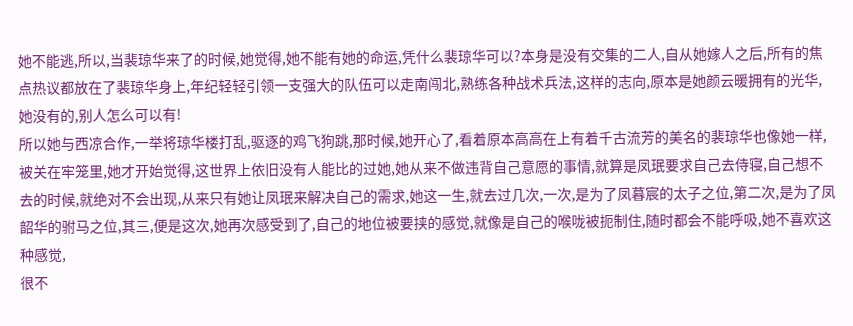她不能逃,所以,当裴琼华来了的时候,她觉得,她不能有她的命运,凭什么裴琼华可以?本身是没有交集的二人,自从她嫁人之后,所有的焦点热议都放在了裴琼华身上,年纪轻轻引领一支强大的队伍可以走南闯北,熟练各种战术兵法,这样的志向,原本是她颜云暖拥有的光华,她没有的,别人怎么可以有!
所以她与西凉合作,一举将琼华楼打乱,驱逐的鸡飞狗跳,那时候,她开心了,看着原本高高在上有着千古流芳的美名的裴琼华也像她一样,被关在牢笼里,她才开始觉得,这世界上依旧没有人能比的过她,她从来不做违背自己意愿的事情,就算是凤珉要求自己去侍寝,自己想不去的时候,就绝对不会出现,从来只有她让凤珉来解决自己的需求,她这一生,就去过几次,一次,是为了凤暮宸的太子之位,第二次,是为了凤韶华的驸马之位,其三,便是这次,她再次感受到了,自己的地位被要挟的感觉,就像是自己的喉咙被扼制住,随时都会不能呼吸,她不喜欢这种感觉,
很不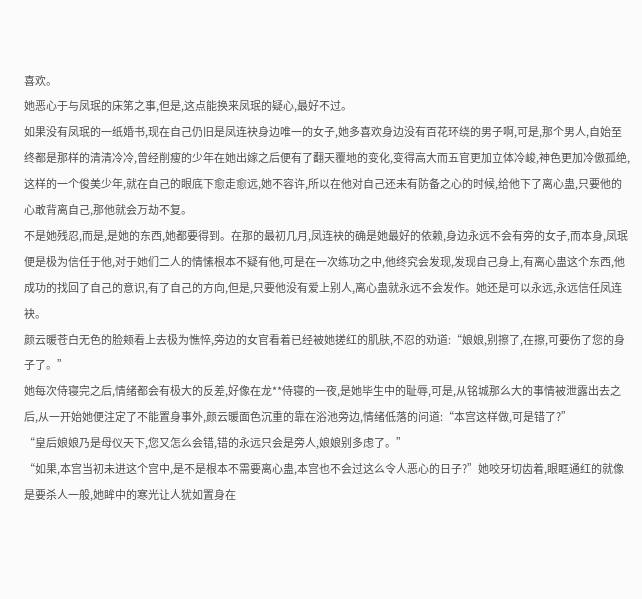喜欢。
她恶心于与凤珉的床笫之事,但是,这点能换来凤珉的疑心,最好不过。
如果没有凤珉的一纸婚书,现在自己仍旧是凤连袂身边唯一的女子,她多喜欢身边没有百花环绕的男子啊,可是,那个男人,自始至终都是那样的清清冷冷,曾经削瘦的少年在她出嫁之后便有了翻天覆地的变化,变得高大而五官更加立体冷峻,神色更加冷傲孤绝,这样的一个俊美少年,就在自己的眼底下愈走愈远,她不容许,所以在他对自己还未有防备之心的时候,给他下了离心蛊,只要他的心敢背离自己,那他就会万劫不复。
不是她残忍,而是,是她的东西,她都要得到。在那的最初几月,凤连袂的确是她最好的依赖,身边永远不会有旁的女子,而本身,凤珉便是极为信任于他,对于她们二人的情愫根本不疑有他,可是在一次练功之中,他终究会发现,发现自己身上,有离心蛊这个东西,他成功的找回了自己的意识,有了自己的方向,但是,只要他没有爱上别人,离心蛊就永远不会发作。她还是可以永远,永远信任凤连袂。
颜云暖苍白无色的脸颊看上去极为憔悴,旁边的女官看着已经被她搓红的肌肤,不忍的劝道:“娘娘,别擦了,在擦,可要伤了您的身子了。”
她每次侍寝完之后,情绪都会有极大的反差,好像在龙**侍寝的一夜,是她毕生中的耻辱,可是,从铭城那么大的事情被泄露出去之后,从一开始她便注定了不能置身事外,颜云暖面色沉重的靠在浴池旁边,情绪低落的问道:“本宫这样做,可是错了?”
“皇后娘娘乃是母仪天下,您又怎么会错,错的永远只会是旁人,娘娘别多虑了。”
“如果,本宫当初未进这个宫中,是不是根本不需要离心蛊,本宫也不会过这么令人恶心的日子?”她咬牙切齿着,眼眶通红的就像是要杀人一般,她眸中的寒光让人犹如置身在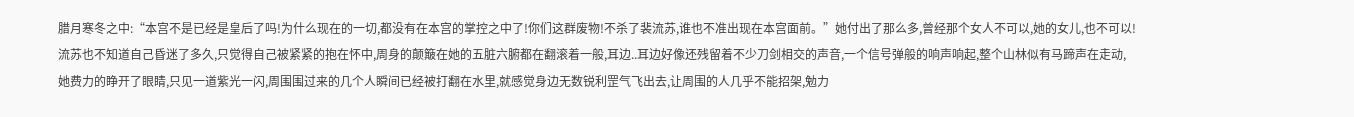腊月寒冬之中:“本宫不是已经是皇后了吗!为什么现在的一切,都没有在本宫的掌控之中了!你们这群废物!不杀了裴流苏,谁也不准出现在本宫面前。”她付出了那么多,曾经那个女人不可以,她的女儿,也不可以!
流苏也不知道自己昏迷了多久,只觉得自己被紧紧的抱在怀中,周身的颠簸在她的五脏六腑都在翻滚着一般,耳边..耳边好像还残留着不少刀剑相交的声音,一个信号弹般的响声响起,整个山林似有马蹄声在走动,
她费力的睁开了眼睛,只见一道紫光一闪,周围围过来的几个人瞬间已经被打翻在水里,就感觉身边无数锐利罡气飞出去,让周围的人几乎不能招架,勉力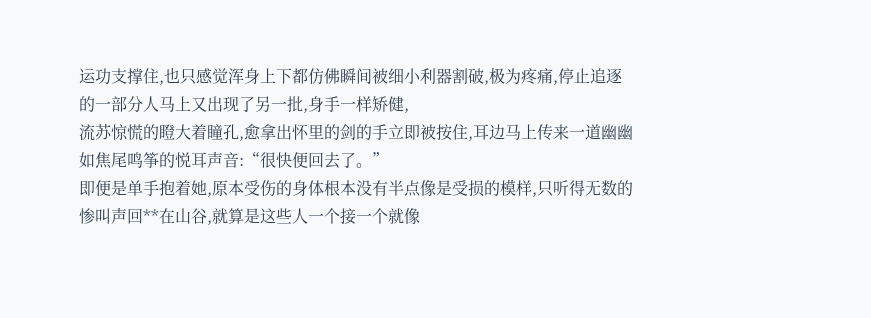运功支撑住,也只感觉浑身上下都仿佛瞬间被细小利器割破,极为疼痛,停止追逐的一部分人马上又出现了另一批,身手一样矫健,
流苏惊慌的瞪大着瞳孔,愈拿出怀里的剑的手立即被按住,耳边马上传来一道幽幽如焦尾鸣筝的悦耳声音:“很快便回去了。”
即便是单手抱着她,原本受伤的身体根本没有半点像是受损的模样,只听得无数的惨叫声回**在山谷,就算是这些人一个接一个就像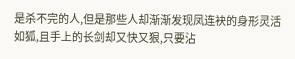是杀不完的人,但是那些人却渐渐发现凤连袂的身形灵活如狐,且手上的长剑却又快又狠,只要沾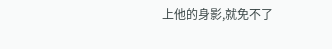上他的身影,就免不了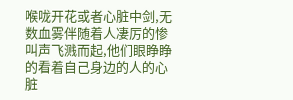喉咙开花或者心脏中剑,无数血雾伴随着人凄厉的惨叫声飞溅而起,他们眼睁睁的看着自己身边的人的心脏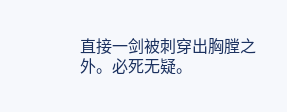直接一剑被刺穿出胸膛之外。必死无疑。